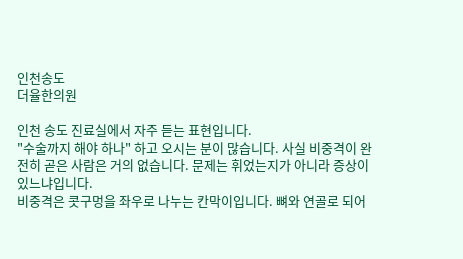인천송도
더율한의원

인천 송도 진료실에서 자주 듣는 표현입니다.
"수술까지 해야 하나" 하고 오시는 분이 많습니다. 사실 비중격이 완전히 곧은 사람은 거의 없습니다. 문제는 휘었는지가 아니라 증상이 있느냐입니다.
비중격은 콧구멍을 좌우로 나누는 칸막이입니다. 뼈와 연골로 되어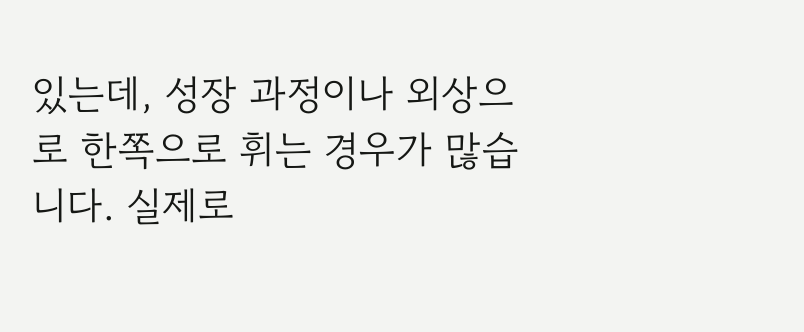있는데, 성장 과정이나 외상으로 한쪽으로 휘는 경우가 많습니다. 실제로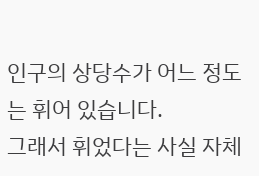인구의 상당수가 어느 정도는 휘어 있습니다.
그래서 휘었다는 사실 자체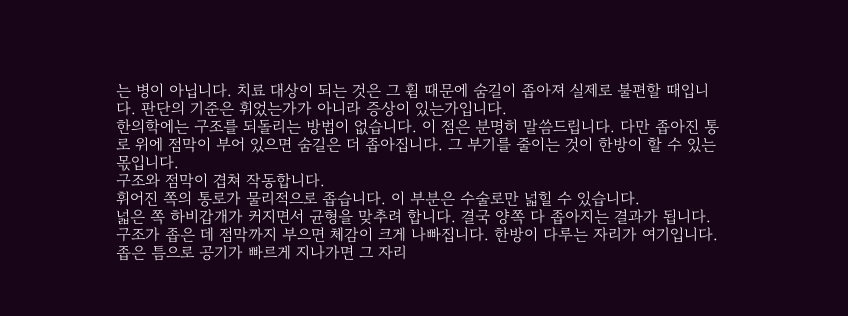는 병이 아닙니다. 치료 대상이 되는 것은 그 휨 때문에 숨길이 좁아져 실제로 불편할 때입니다. 판단의 기준은 휘었는가가 아니라 증상이 있는가입니다.
한의학에는 구조를 되돌리는 방법이 없습니다. 이 점은 분명히 말씀드립니다. 다만 좁아진 통로 위에 점막이 부어 있으면 숨길은 더 좁아집니다. 그 부기를 줄이는 것이 한방이 할 수 있는 몫입니다.
구조와 점막이 겹쳐 작동합니다.
휘어진 쪽의 통로가 물리적으로 좁습니다. 이 부분은 수술로만 넓힐 수 있습니다.
넓은 쪽 하비갑개가 커지면서 균형을 맞추려 합니다. 결국 양쪽 다 좁아지는 결과가 됩니다.
구조가 좁은 데 점막까지 부으면 체감이 크게 나빠집니다. 한방이 다루는 자리가 여기입니다.
좁은 틈으로 공기가 빠르게 지나가면 그 자리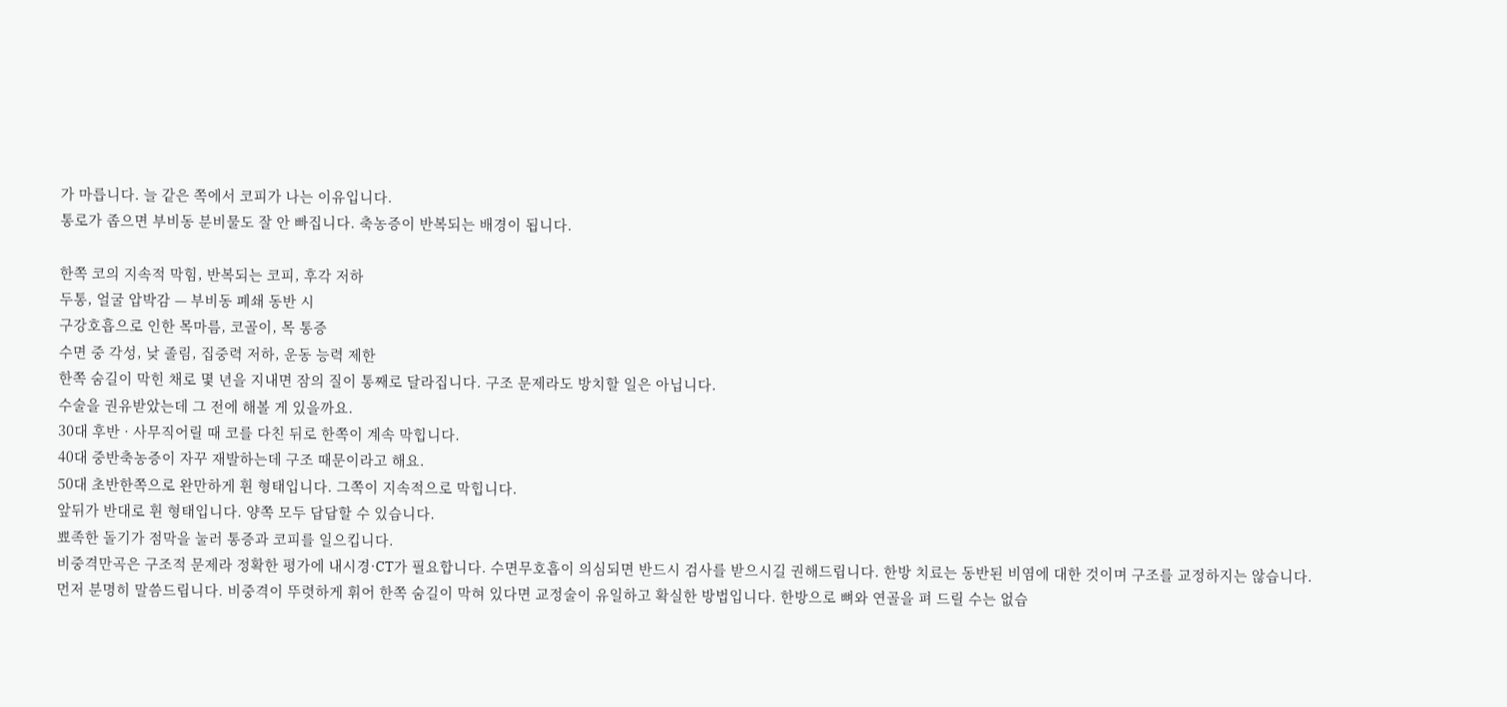가 마릅니다. 늘 같은 쪽에서 코피가 나는 이유입니다.
통로가 좁으면 부비동 분비물도 잘 안 빠집니다. 축농증이 반복되는 배경이 됩니다.

한쪽 코의 지속적 막힘, 반복되는 코피, 후각 저하
두통, 얼굴 압박감 — 부비동 폐쇄 동반 시
구강호흡으로 인한 목마름, 코골이, 목 통증
수면 중 각성, 낮 졸림, 집중력 저하, 운동 능력 제한
한쪽 숨길이 막힌 채로 몇 년을 지내면 잠의 질이 통째로 달라집니다. 구조 문제라도 방치할 일은 아닙니다.
수술을 권유받았는데 그 전에 해볼 게 있을까요.
30대 후반 · 사무직어릴 때 코를 다친 뒤로 한쪽이 계속 막힙니다.
40대 중반축농증이 자꾸 재발하는데 구조 때문이라고 해요.
50대 초반한쪽으로 완만하게 휜 형태입니다. 그쪽이 지속적으로 막힙니다.
앞뒤가 반대로 휜 형태입니다. 양쪽 모두 답답할 수 있습니다.
뾰족한 돌기가 점막을 눌러 통증과 코피를 일으킵니다.
비중격만곡은 구조적 문제라 정확한 평가에 내시경·CT가 필요합니다. 수면무호흡이 의심되면 반드시 검사를 받으시길 권해드립니다. 한방 치료는 동반된 비염에 대한 것이며 구조를 교정하지는 않습니다.
먼저 분명히 말씀드립니다. 비중격이 뚜렷하게 휘어 한쪽 숨길이 막혀 있다면 교정술이 유일하고 확실한 방법입니다. 한방으로 뼈와 연골을 펴 드릴 수는 없습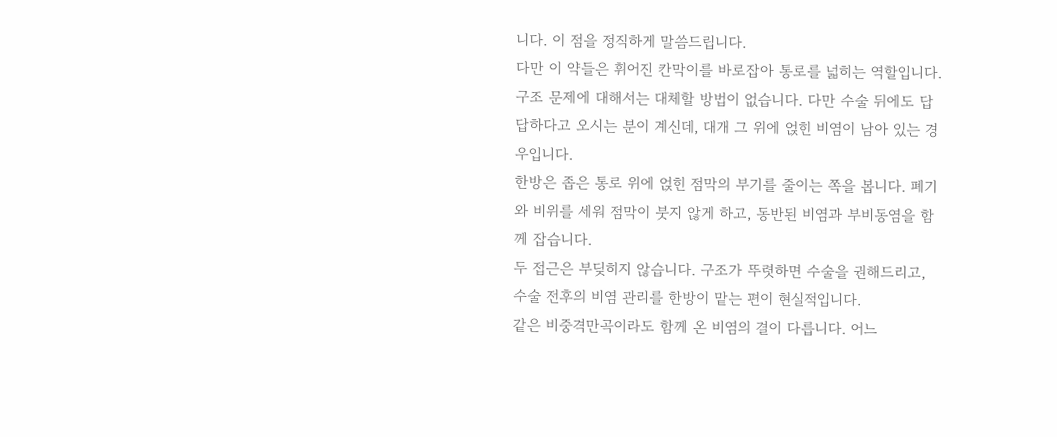니다. 이 점을 정직하게 말씀드립니다.
다만 이 약들은 휘어진 칸막이를 바로잡아 통로를 넓히는 역할입니다. 구조 문제에 대해서는 대체할 방법이 없습니다. 다만 수술 뒤에도 답답하다고 오시는 분이 계신데, 대개 그 위에 얹힌 비염이 남아 있는 경우입니다.
한방은 좁은 통로 위에 얹힌 점막의 부기를 줄이는 쪽을 봅니다. 폐기와 비위를 세워 점막이 붓지 않게 하고, 동반된 비염과 부비동염을 함께 잡습니다.
두 접근은 부딪히지 않습니다. 구조가 뚜렷하면 수술을 권해드리고, 수술 전후의 비염 관리를 한방이 맡는 편이 현실적입니다.
같은 비중격만곡이라도 함께 온 비염의 결이 다릅니다. 어느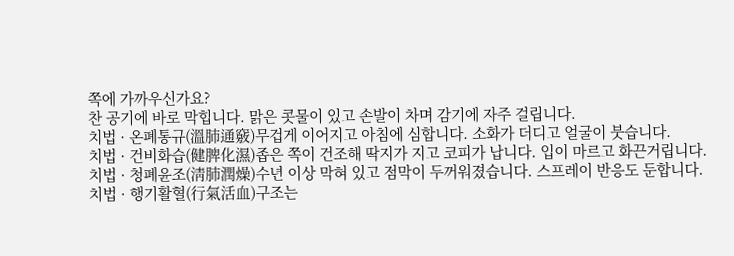쪽에 가까우신가요?
찬 공기에 바로 막힙니다. 맑은 콧물이 있고 손발이 차며 감기에 자주 걸립니다.
치법 · 온폐통규(溫肺通竅)무겁게 이어지고 아침에 심합니다. 소화가 더디고 얼굴이 붓습니다.
치법 · 건비화습(健脾化濕)좁은 쪽이 건조해 딱지가 지고 코피가 납니다. 입이 마르고 화끈거립니다.
치법 · 청폐윤조(淸肺潤燥)수년 이상 막혀 있고 점막이 두꺼워졌습니다. 스프레이 반응도 둔합니다.
치법 · 행기활혈(行氣活血)구조는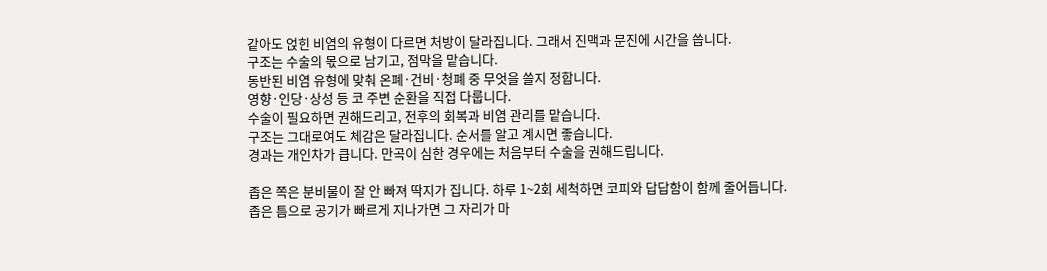같아도 얹힌 비염의 유형이 다르면 처방이 달라집니다. 그래서 진맥과 문진에 시간을 씁니다.
구조는 수술의 몫으로 남기고, 점막을 맡습니다.
동반된 비염 유형에 맞춰 온폐·건비·청폐 중 무엇을 쓸지 정합니다.
영향·인당·상성 등 코 주변 순환을 직접 다룹니다.
수술이 필요하면 권해드리고, 전후의 회복과 비염 관리를 맡습니다.
구조는 그대로여도 체감은 달라집니다. 순서를 알고 계시면 좋습니다.
경과는 개인차가 큽니다. 만곡이 심한 경우에는 처음부터 수술을 권해드립니다.

좁은 쪽은 분비물이 잘 안 빠져 딱지가 집니다. 하루 1~2회 세척하면 코피와 답답함이 함께 줄어듭니다.
좁은 틈으로 공기가 빠르게 지나가면 그 자리가 마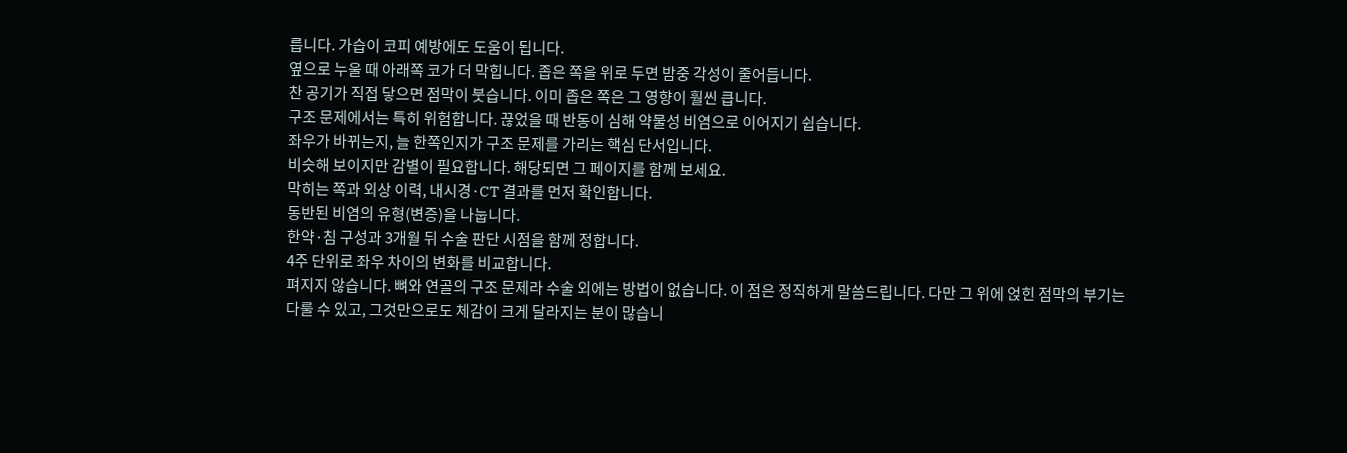릅니다. 가습이 코피 예방에도 도움이 됩니다.
옆으로 누울 때 아래쪽 코가 더 막힙니다. 좁은 쪽을 위로 두면 밤중 각성이 줄어듭니다.
찬 공기가 직접 닿으면 점막이 붓습니다. 이미 좁은 쪽은 그 영향이 훨씬 큽니다.
구조 문제에서는 특히 위험합니다. 끊었을 때 반동이 심해 약물성 비염으로 이어지기 쉽습니다.
좌우가 바뀌는지, 늘 한쪽인지가 구조 문제를 가리는 핵심 단서입니다.
비슷해 보이지만 감별이 필요합니다. 해당되면 그 페이지를 함께 보세요.
막히는 쪽과 외상 이력, 내시경·CT 결과를 먼저 확인합니다.
동반된 비염의 유형(변증)을 나눕니다.
한약·침 구성과 3개월 뒤 수술 판단 시점을 함께 정합니다.
4주 단위로 좌우 차이의 변화를 비교합니다.
펴지지 않습니다. 뼈와 연골의 구조 문제라 수술 외에는 방법이 없습니다. 이 점은 정직하게 말씀드립니다. 다만 그 위에 얹힌 점막의 부기는 다룰 수 있고, 그것만으로도 체감이 크게 달라지는 분이 많습니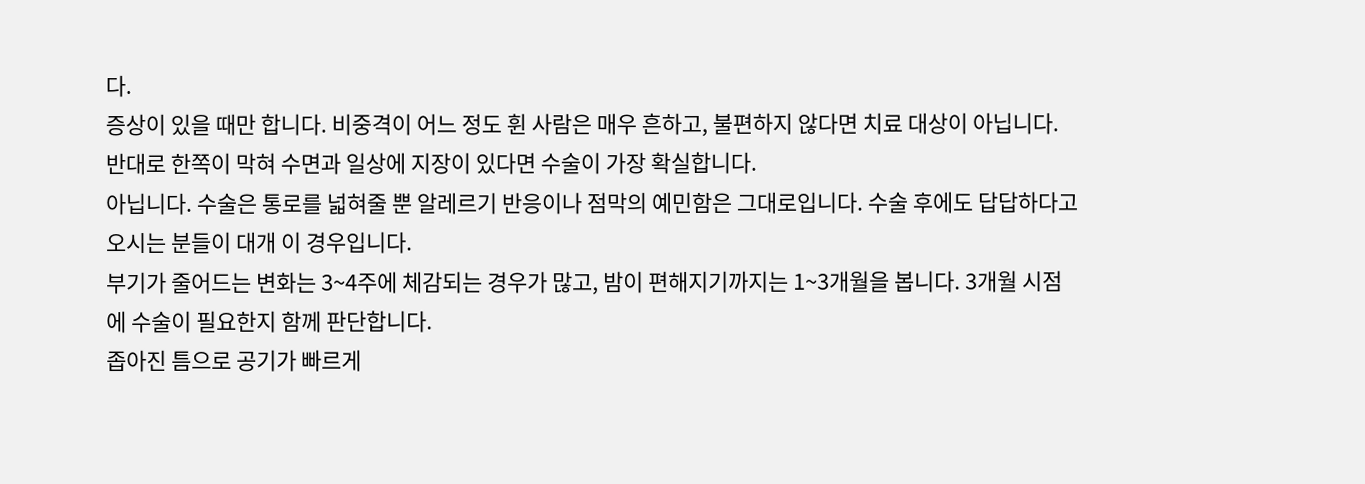다.
증상이 있을 때만 합니다. 비중격이 어느 정도 휜 사람은 매우 흔하고, 불편하지 않다면 치료 대상이 아닙니다. 반대로 한쪽이 막혀 수면과 일상에 지장이 있다면 수술이 가장 확실합니다.
아닙니다. 수술은 통로를 넓혀줄 뿐 알레르기 반응이나 점막의 예민함은 그대로입니다. 수술 후에도 답답하다고 오시는 분들이 대개 이 경우입니다.
부기가 줄어드는 변화는 3~4주에 체감되는 경우가 많고, 밤이 편해지기까지는 1~3개월을 봅니다. 3개월 시점에 수술이 필요한지 함께 판단합니다.
좁아진 틈으로 공기가 빠르게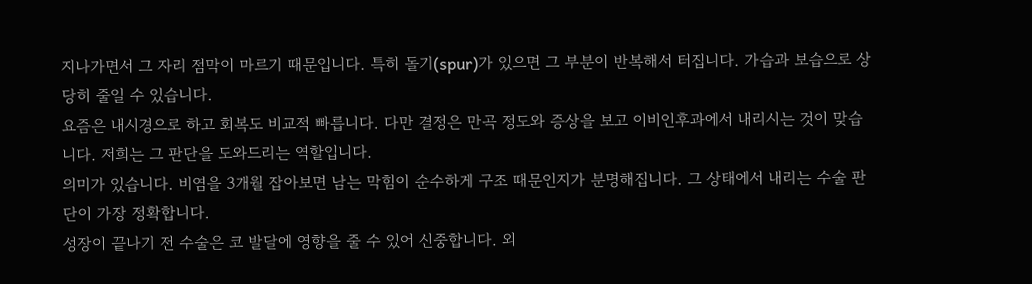지나가면서 그 자리 점막이 마르기 때문입니다. 특히 돌기(spur)가 있으면 그 부분이 반복해서 터집니다. 가습과 보습으로 상당히 줄일 수 있습니다.
요즘은 내시경으로 하고 회복도 비교적 빠릅니다. 다만 결정은 만곡 정도와 증상을 보고 이비인후과에서 내리시는 것이 맞습니다. 저희는 그 판단을 도와드리는 역할입니다.
의미가 있습니다. 비염을 3개월 잡아보면 남는 막힘이 순수하게 구조 때문인지가 분명해집니다. 그 상태에서 내리는 수술 판단이 가장 정확합니다.
성장이 끝나기 전 수술은 코 발달에 영향을 줄 수 있어 신중합니다. 외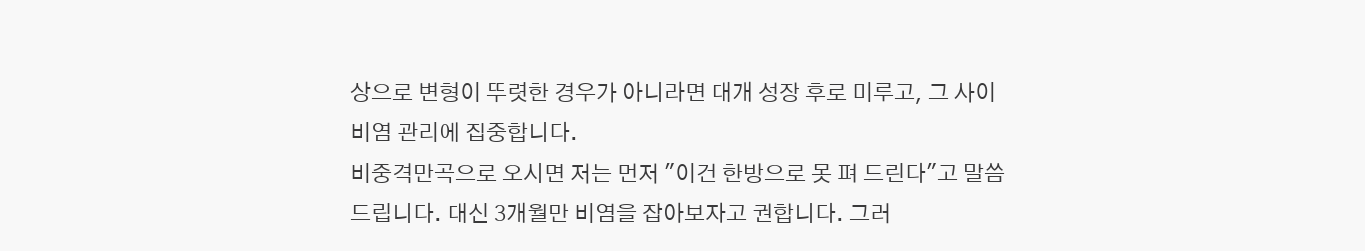상으로 변형이 뚜렷한 경우가 아니라면 대개 성장 후로 미루고, 그 사이 비염 관리에 집중합니다.
비중격만곡으로 오시면 저는 먼저 "이건 한방으로 못 펴 드린다"고 말씀드립니다. 대신 3개월만 비염을 잡아보자고 권합니다. 그러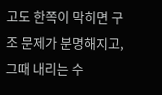고도 한쪽이 막히면 구조 문제가 분명해지고, 그때 내리는 수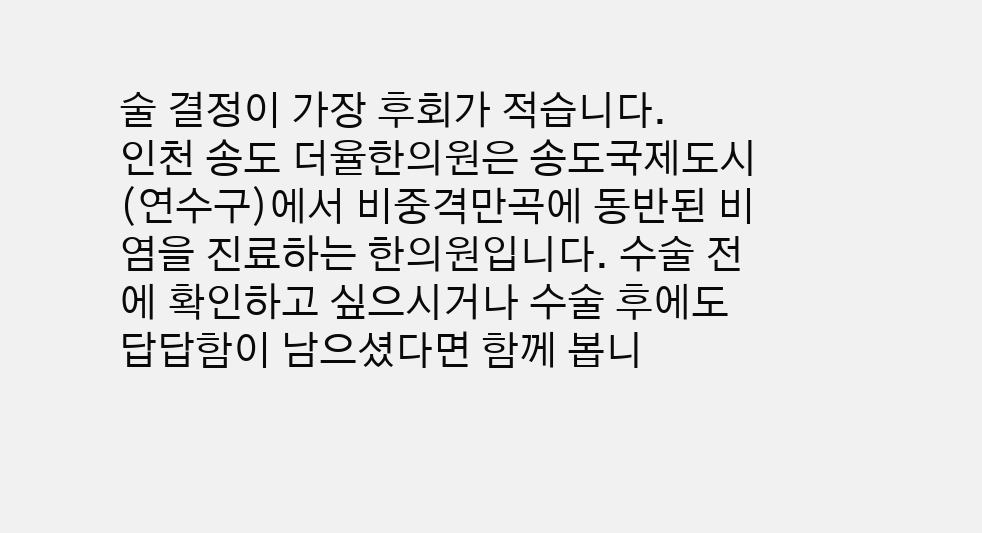술 결정이 가장 후회가 적습니다.
인천 송도 더율한의원은 송도국제도시(연수구)에서 비중격만곡에 동반된 비염을 진료하는 한의원입니다. 수술 전에 확인하고 싶으시거나 수술 후에도 답답함이 남으셨다면 함께 봅니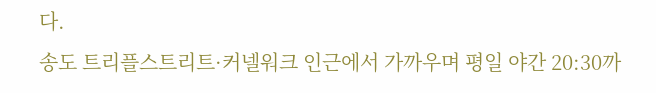다.
송도 트리플스트리트·커넬워크 인근에서 가까우며 평일 야간 20:30까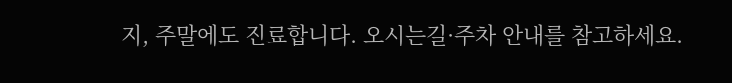지, 주말에도 진료합니다. 오시는길·주차 안내를 참고하세요.